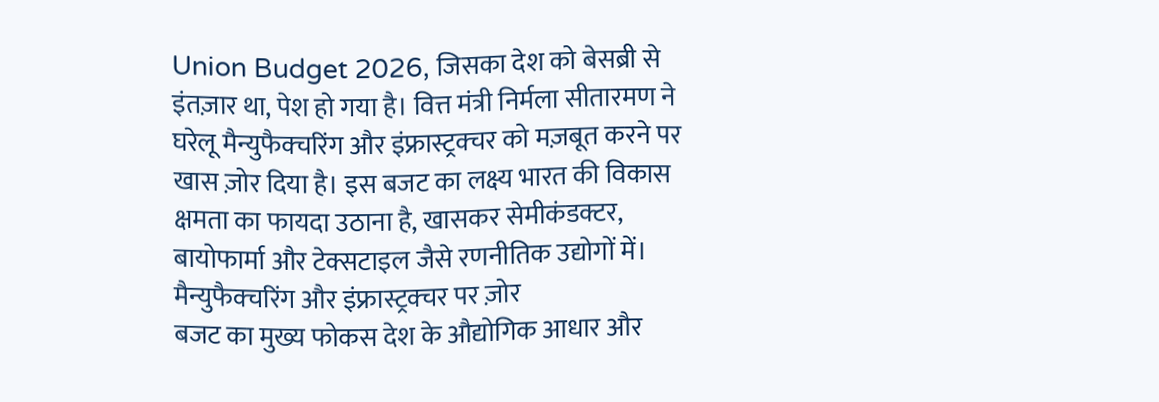Union Budget 2026, जिसका देश को बेसब्री से इंतज़ार था, पेश हो गया है। वित्त मंत्री निर्मला सीतारमण ने घरेलू मैन्युफैक्चरिंग और इंफ्रास्ट्रक्चर को मज़बूत करने पर खास ज़ोर दिया है। इस बजट का लक्ष्य भारत की विकास क्षमता का फायदा उठाना है, खासकर सेमीकंडक्टर, बायोफार्मा और टेक्सटाइल जैसे रणनीतिक उद्योगों में।
मैन्युफैक्चरिंग और इंफ्रास्ट्रक्चर पर ज़ोर
बजट का मुख्य फोकस देश के औद्योगिक आधार और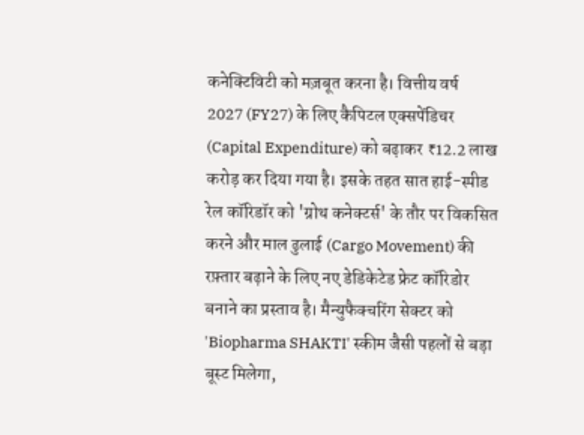कनेक्टिविटी को मज़बूत करना है। वित्तीय वर्ष 2027 (FY27) के लिए कैपिटल एक्सपेंडिचर (Capital Expenditure) को बढ़ाकर ₹12.2 लाख करोड़ कर दिया गया है। इसके तहत सात हाई-स्पीड रेल कॉरिडॉर को 'ग्रोथ कनेक्टर्स' के तौर पर विकसित करने और माल ढुलाई (Cargo Movement) की रफ़्तार बढ़ाने के लिए नए डेडिकेटेड फ्रेट कॉरिडोर बनाने का प्रस्ताव है। मैन्युफैक्चरिंग सेक्टर को 'Biopharma SHAKTI' स्कीम जैसी पहलों से बड़ा बूस्ट मिलेगा,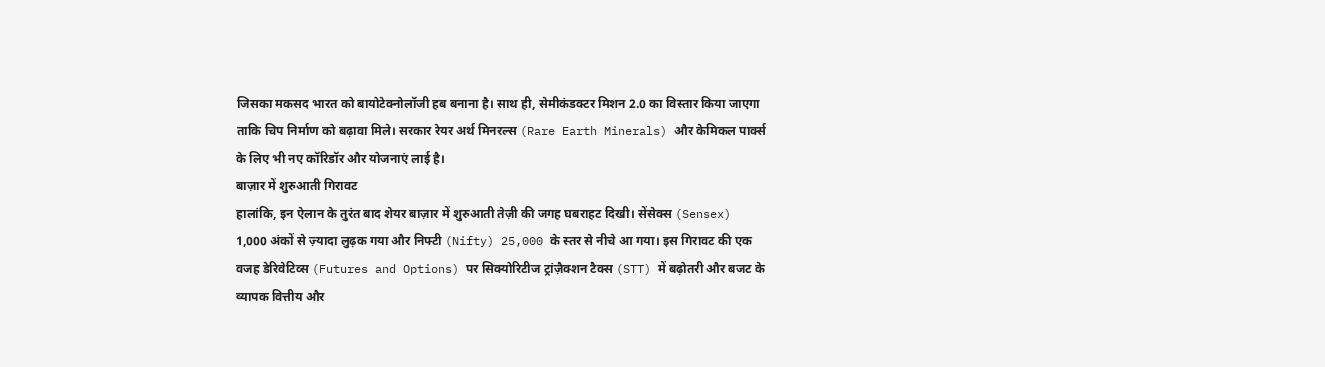जिसका मकसद भारत को बायोटेक्नोलॉजी हब बनाना है। साथ ही, सेमीकंडक्टर मिशन 2.0 का विस्तार किया जाएगा ताकि चिप निर्माण को बढ़ावा मिले। सरकार रेयर अर्थ मिनरल्स (Rare Earth Minerals) और केमिकल पार्क्स के लिए भी नए कॉरिडॉर और योजनाएं लाई है।
बाज़ार में शुरुआती गिरावट
हालांकि, इन ऐलान के तुरंत बाद शेयर बाज़ार में शुरुआती तेज़ी की जगह घबराहट दिखी। सेंसेक्स (Sensex) 1,000 अंकों से ज़्यादा लुढ़क गया और निफ्टी (Nifty) 25,000 के स्तर से नीचे आ गया। इस गिरावट की एक वजह डेरिवेटिव्स (Futures and Options) पर सिक्योरिटीज ट्रांज़ैक्शन टैक्स (STT) में बढ़ोतरी और बजट के व्यापक वित्तीय और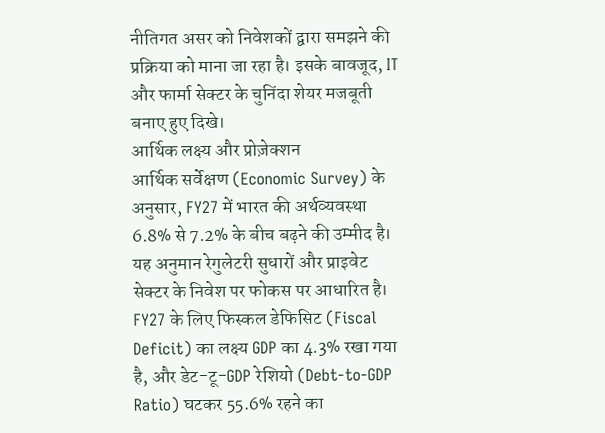नीतिगत असर को निवेशकों द्वारा समझने की प्रक्रिया को माना जा रहा है। इसके बावजूद, IT और फार्मा सेक्टर के चुनिंदा शेयर मजबूती बनाए हुए दिखे।
आर्थिक लक्ष्य और प्रोज़ेक्शन
आर्थिक सर्वेक्षण (Economic Survey) के अनुसार, FY27 में भारत की अर्थव्यवस्था 6.8% से 7.2% के बीच बढ़ने की उम्मीद है। यह अनुमान रेगुलेटरी सुधारों और प्राइवेट सेक्टर के निवेश पर फोकस पर आधारित है। FY27 के लिए फिस्कल डेफिसिट (Fiscal Deficit) का लक्ष्य GDP का 4.3% रखा गया है, और डेट-टू-GDP रेशियो (Debt-to-GDP Ratio) घटकर 55.6% रहने का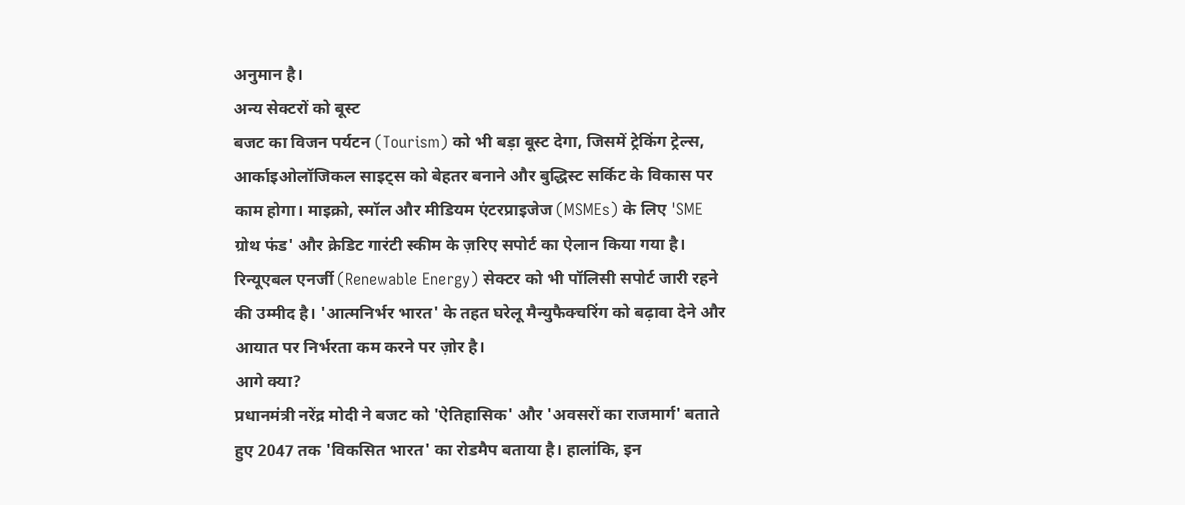अनुमान है।
अन्य सेक्टरों को बूस्ट
बजट का विजन पर्यटन (Tourism) को भी बड़ा बूस्ट देगा, जिसमें ट्रेकिंग ट्रेल्स, आर्काइओलॉजिकल साइट्स को बेहतर बनाने और बुद्धिस्ट सर्किट के विकास पर काम होगा। माइक्रो, स्मॉल और मीडियम एंटरप्राइजेज (MSMEs) के लिए 'SME ग्रोथ फंड' और क्रेडिट गारंटी स्कीम के ज़रिए सपोर्ट का ऐलान किया गया है। रिन्यूएबल एनर्जी (Renewable Energy) सेक्टर को भी पॉलिसी सपोर्ट जारी रहने की उम्मीद है। 'आत्मनिर्भर भारत' के तहत घरेलू मैन्युफैक्चरिंग को बढ़ावा देने और आयात पर निर्भरता कम करने पर ज़ोर है।
आगे क्या?
प्रधानमंत्री नरेंद्र मोदी ने बजट को 'ऐतिहासिक' और 'अवसरों का राजमार्ग' बताते हुए 2047 तक 'विकसित भारत' का रोडमैप बताया है। हालांकि, इन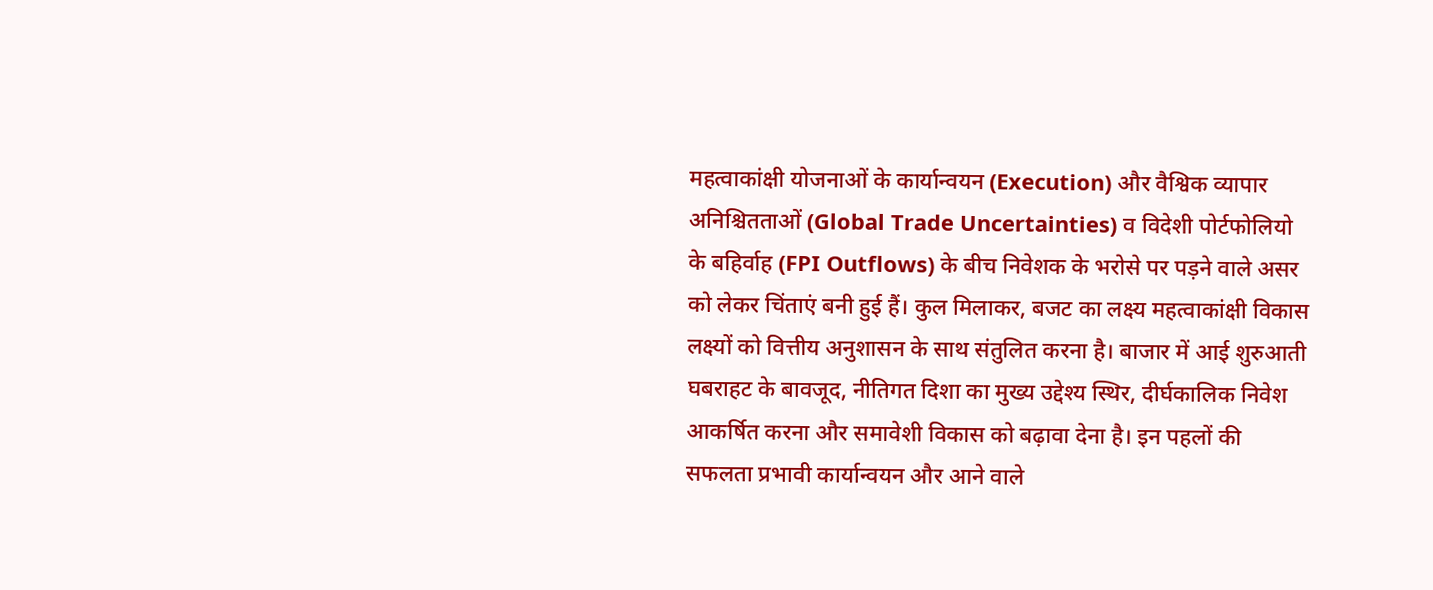महत्वाकांक्षी योजनाओं के कार्यान्वयन (Execution) और वैश्विक व्यापार अनिश्चितताओं (Global Trade Uncertainties) व विदेशी पोर्टफोलियो के बहिर्वाह (FPI Outflows) के बीच निवेशक के भरोसे पर पड़ने वाले असर को लेकर चिंताएं बनी हुई हैं। कुल मिलाकर, बजट का लक्ष्य महत्वाकांक्षी विकास लक्ष्यों को वित्तीय अनुशासन के साथ संतुलित करना है। बाजार में आई शुरुआती घबराहट के बावजूद, नीतिगत दिशा का मुख्य उद्देश्य स्थिर, दीर्घकालिक निवेश आकर्षित करना और समावेशी विकास को बढ़ावा देना है। इन पहलों की सफलता प्रभावी कार्यान्वयन और आने वाले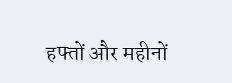हफ्तों और महीनों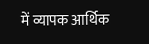में व्यापक आर्थिक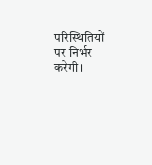परिस्थितियों पर निर्भर करेगी।